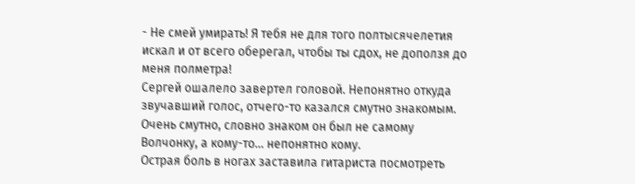- Не смей умирать! Я тебя не для того полтысячелетия искал и от всего оберегал, чтобы ты сдох, не доползя до меня полметра!
Сергей ошалело завертел головой. Непонятно откуда звучавший голос, отчего-то казался смутно знакомым. Очень смутно, словно знаком он был не самому Волчонку, а кому-то… непонятно кому.
Острая боль в ногах заставила гитариста посмотреть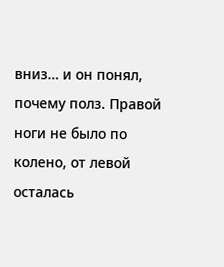вниз… и он понял, почему полз. Правой ноги не было по колено, от левой осталась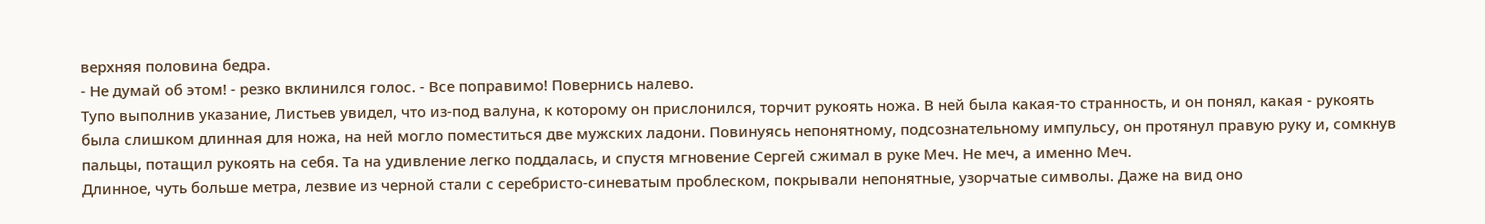верхняя половина бедра.
- Не думай об этом! - резко вклинился голос. - Все поправимо! Повернись налево.
Тупо выполнив указание, Листьев увидел, что из-под валуна, к которому он прислонился, торчит рукоять ножа. В ней была какая-то странность, и он понял, какая - рукоять была слишком длинная для ножа, на ней могло поместиться две мужских ладони. Повинуясь непонятному, подсознательному импульсу, он протянул правую руку и, сомкнув пальцы, потащил рукоять на себя. Та на удивление легко поддалась, и спустя мгновение Сергей сжимал в руке Меч. Не меч, а именно Меч.
Длинное, чуть больше метра, лезвие из черной стали с серебристо-синеватым проблеском, покрывали непонятные, узорчатые символы. Даже на вид оно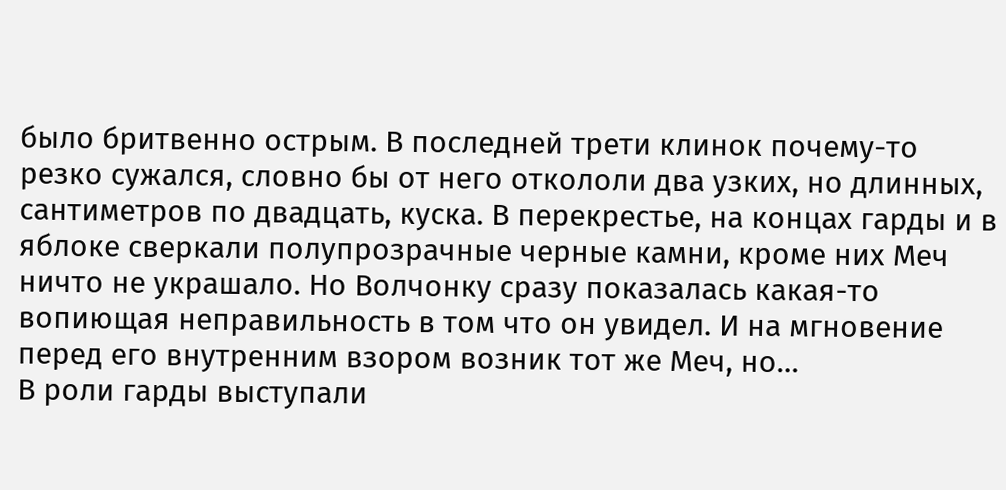было бритвенно острым. В последней трети клинок почему-то резко сужался, словно бы от него откололи два узких, но длинных, сантиметров по двадцать, куска. В перекрестье, на концах гарды и в яблоке сверкали полупрозрачные черные камни, кроме них Меч ничто не украшало. Но Волчонку сразу показалась какая-то вопиющая неправильность в том что он увидел. И на мгновение перед его внутренним взором возник тот же Меч, но…
В роли гарды выступали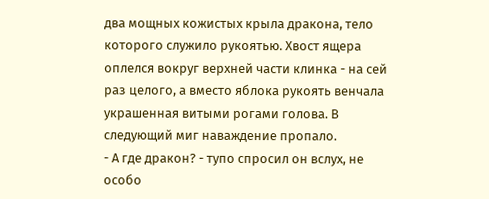два мощных кожистых крыла дракона, тело которого служило рукоятью. Хвост ящера оплелся вокруг верхней части клинка - на сей раз целого, а вместо яблока рукоять венчала украшенная витыми рогами голова. В следующий миг наваждение пропало.
- А где дракон? - тупо спросил он вслух, не особо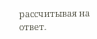рассчитывая на ответ.